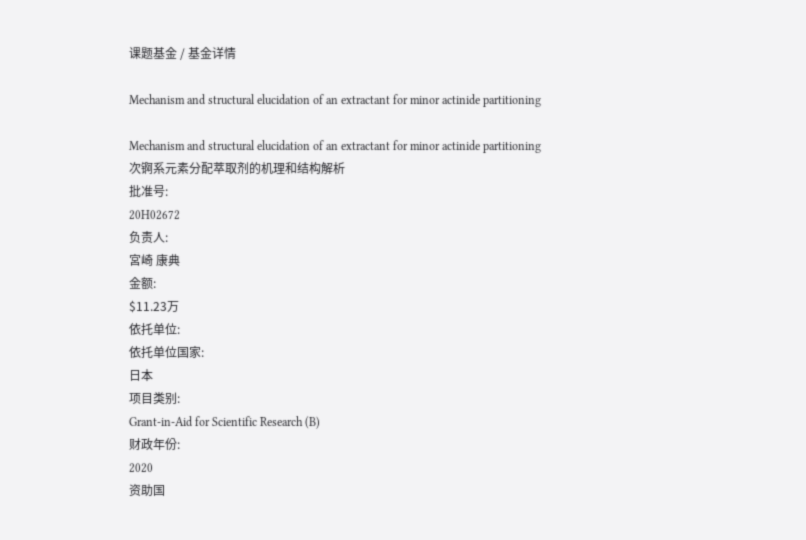课题基金 / 基金详情

Mechanism and structural elucidation of an extractant for minor actinide partitioning

Mechanism and structural elucidation of an extractant for minor actinide partitioning
次锕系元素分配萃取剂的机理和结构解析
批准号:
20H02672
负责人:
宮崎 康典
金额:
$11.23万
依托单位:
依托单位国家:
日本
项目类别:
Grant-in-Aid for Scientific Research (B)
财政年份:
2020
资助国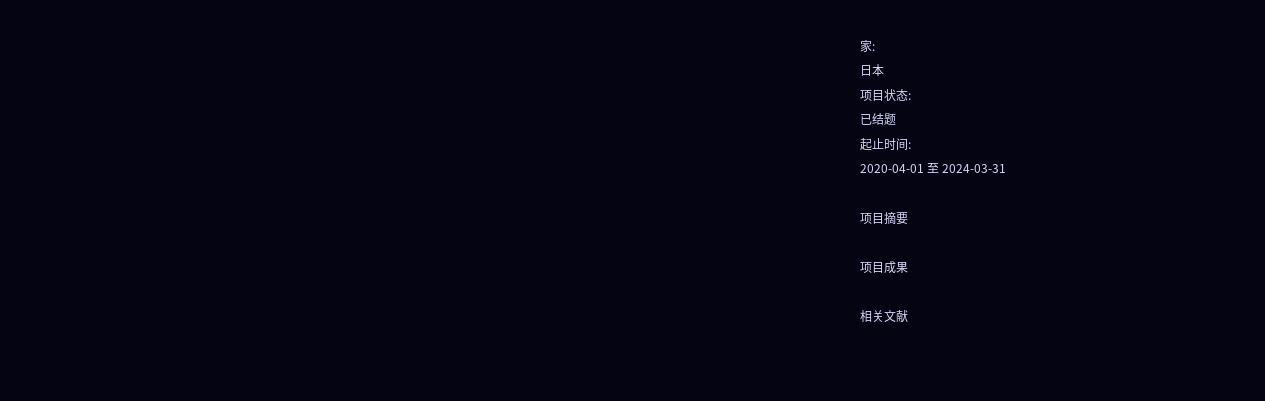家:
日本
项目状态:
已结题
起止时间:
2020-04-01 至 2024-03-31

项目摘要

项目成果

相关文献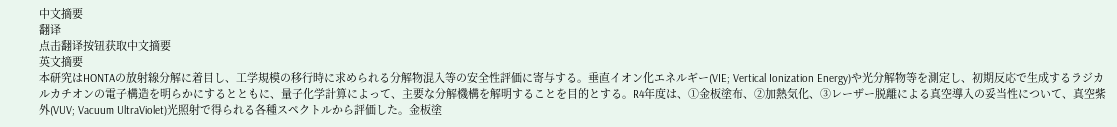中文摘要
翻译
点击翻译按钮获取中文摘要
英文摘要
本研究はHONTAの放射線分解に着目し、工学規模の移行時に求められる分解物混入等の安全性評価に寄与する。垂直イオン化エネルギー(VIE; Vertical Ionization Energy)や光分解物等を測定し、初期反応で生成するラジカルカチオンの電子構造を明らかにするとともに、量子化学計算によって、主要な分解機構を解明することを目的とする。R4年度は、①金板塗布、②加熱気化、③レーザー脱離による真空導入の妥当性について、真空紫外(VUV; Vacuum UltraViolet)光照射で得られる各種スペクトルから評価した。金板塗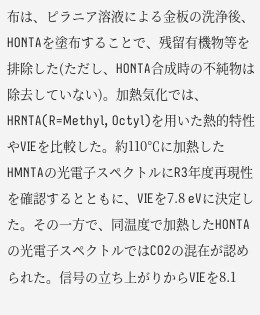布は、ピラニア溶液による金板の洗浄後、HONTAを塗布することで、残留有機物等を排除した(ただし、HONTA合成時の不純物は除去していない)。加熱気化では、HRNTA(R=Methyl, Octyl)を用いた熱的特性やVIEを比較した。約110℃に加熱したHMNTAの光電子スペクトルにR3年度再現性を確認するとともに、VIEを7.8 eVに決定した。その一方で、同温度で加熱したHONTAの光電子スペクトルではCO2の混在が認められた。信号の立ち上がりからVIEを8.1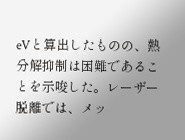eVと算出したものの、熱分解抑制は困難であることを示唆した。レーザー脱離では、メッ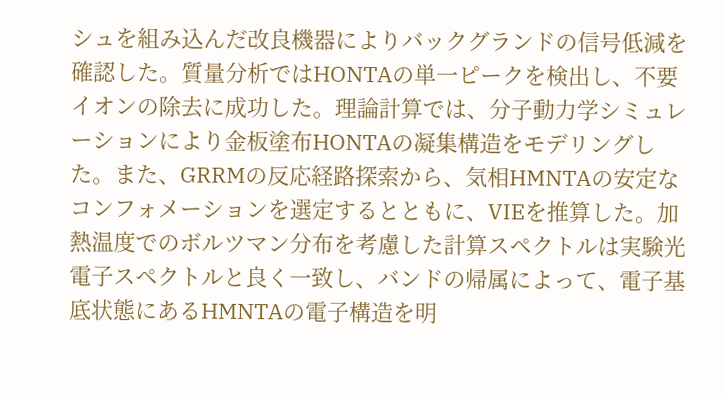シュを組み込んだ改良機器によりバックグランドの信号低減を確認した。質量分析ではHONTAの単一ピークを検出し、不要イオンの除去に成功した。理論計算では、分子動力学シミュレーションにより金板塗布HONTAの凝集構造をモデリングした。また、GRRMの反応経路探索から、気相HMNTAの安定なコンフォメーションを選定するとともに、VIEを推算した。加熱温度でのボルツマン分布を考慮した計算スペクトルは実験光電子スペクトルと良く一致し、バンドの帰属によって、電子基底状態にあるHMNTAの電子構造を明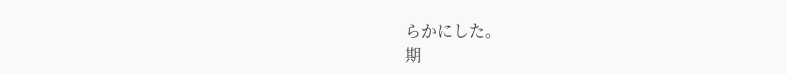らかにした。
期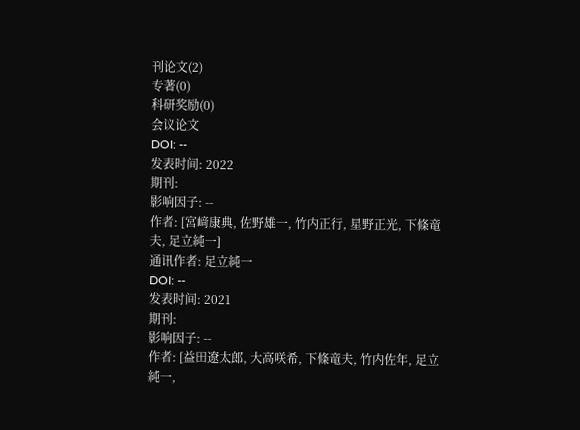刊论文(2)
专著(0)
科研奖励(0)
会议论文
DOI: --
发表时间: 2022
期刊:
影响因子: --
作者: [宮﨑康典, 佐野雄一, 竹内正行, 星野正光, 下條竜夫, 足立純一]
通讯作者: 足立純一
DOI: --
发表时间: 2021
期刊:
影响因子: --
作者: [益田遼太郎, 大高咲希, 下條竜夫, 竹内佐年, 足立純一,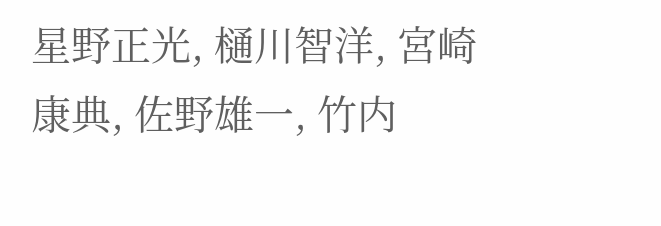星野正光, 樋川智洋, 宮崎康典, 佐野雄一, 竹内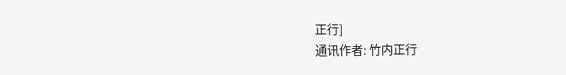正行]
通讯作者: 竹内正行